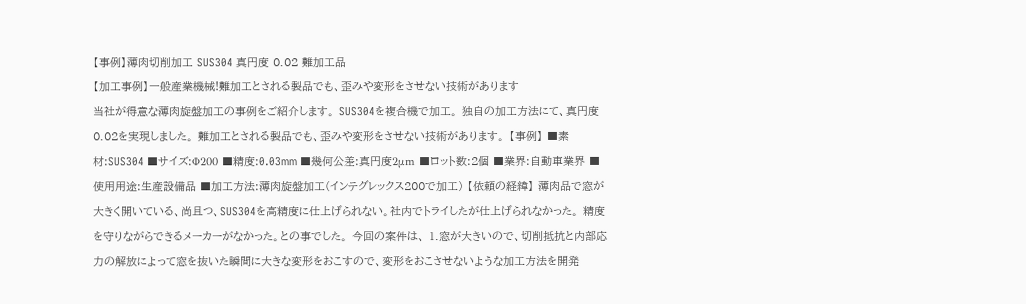【事例】薄肉切削加工 SUS304 真円度 0.02 難加工品
【加工事例】一般産業機械!難加工とされる製品でも、歪みや変形をさせない技術があります
当社が得意な薄肉旋盤加工の事例をご紹介します。 SUS304を複合機で加工。 独自の加工方法にて、真円度0.02を実現しました。 難加工とされる製品でも、歪みや変形をさせない技術があります。 【事例】 ■素材:SUS304 ■サイズ:Φ200 ■精度:0.03mm ■幾何公差:真円度2μm ■ロット数:2個 ■業界:自動車業界 ■使用用途:生産設備品 ■加工方法:薄肉旋盤加工(インテグレックス200で加工) 【依頼の経緯】 薄肉品で窓が大きく開いている、尚且つ、SUS304を高精度に仕上げられない。社内でトライしたが仕上げられなかった。 精度を守りながらできるメーカーがなかった。との事でした。 今回の案件は、 1.窓が大きいので、切削抵抗と内部応力の解放によって窓を抜いた瞬間に大きな変形をおこすので、変形をおこさせないような加工方法を開発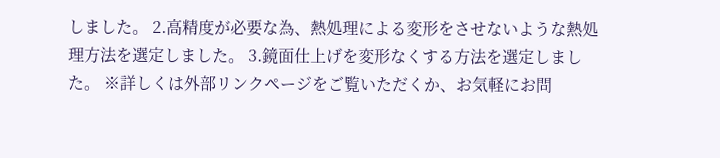しました。 2.高精度が必要な為、熱処理による変形をさせないような熱処理方法を選定しました。 3.鏡面仕上げを変形なくする方法を選定しました。 ※詳しくは外部リンクページをご覧いただくか、お気軽にお問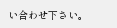い合わせ下さい。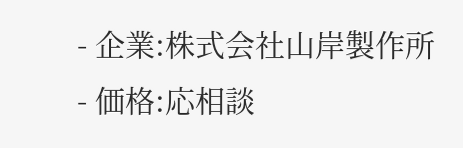- 企業:株式会社山岸製作所
- 価格:応相談